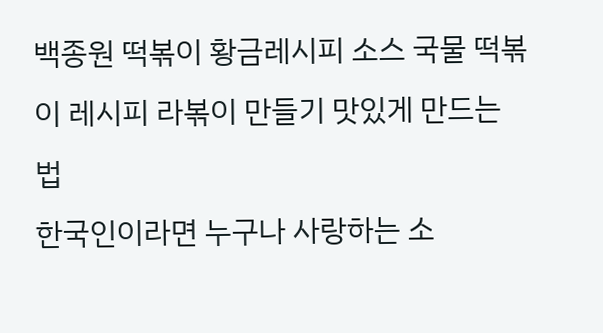백종원 떡볶이 황금레시피 소스 국물 떡볶이 레시피 라볶이 만들기 맛있게 만드는 법
한국인이라면 누구나 사랑하는 소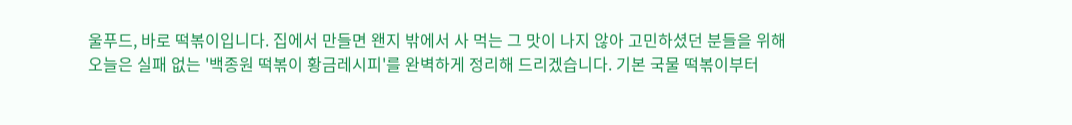울푸드, 바로 떡볶이입니다. 집에서 만들면 왠지 밖에서 사 먹는 그 맛이 나지 않아 고민하셨던 분들을 위해 오늘은 실패 없는 '백종원 떡볶이 황금레시피'를 완벽하게 정리해 드리겠습니다. 기본 국물 떡볶이부터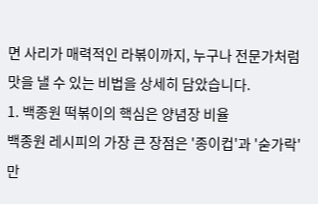면 사리가 매력적인 라볶이까지, 누구나 전문가처럼 맛을 낼 수 있는 비법을 상세히 담았습니다.
1. 백종원 떡볶이의 핵심은 양념장 비율
백종원 레시피의 가장 큰 장점은 '종이컵'과 '숟가락'만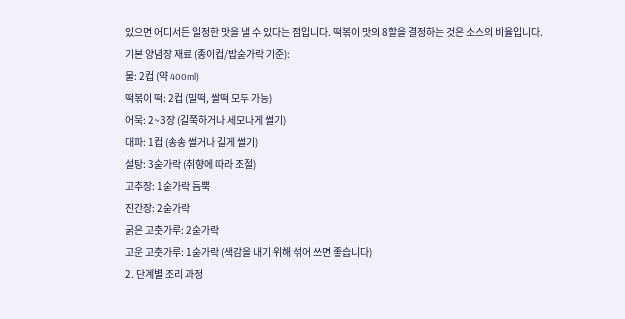있으면 어디서든 일정한 맛을 낼 수 있다는 점입니다. 떡볶이 맛의 8할을 결정하는 것은 소스의 비율입니다.
기본 양념장 재료 (종이컵/밥숟가락 기준):
물: 2컵 (약 400ml)
떡볶이 떡: 2컵 (밀떡, 쌀떡 모두 가능)
어묵: 2~3장 (길쭉하거나 세모나게 썰기)
대파: 1컵 (송송 썰거나 길게 썰기)
설탕: 3숟가락 (취향에 따라 조절)
고추장: 1숟가락 듬뿍
진간장: 2숟가락
굵은 고춧가루: 2숟가락
고운 고춧가루: 1숟가락 (색감을 내기 위해 섞어 쓰면 좋습니다)
2. 단계별 조리 과정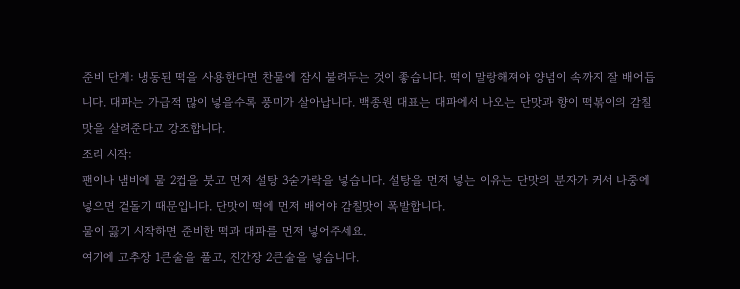준비 단계: 냉동된 떡을 사용한다면 찬물에 잠시 불려두는 것이 좋습니다. 떡이 말랑해져야 양념이 속까지 잘 배어듭니다. 대파는 가급적 많이 넣을수록 풍미가 살아납니다. 백종원 대표는 대파에서 나오는 단맛과 향이 떡볶이의 감칠맛을 살려준다고 강조합니다.
조리 시작:
팬이나 냄비에 물 2컵을 붓고 먼저 설탕 3숟가락을 넣습니다. 설탕을 먼저 넣는 이유는 단맛의 분자가 커서 나중에 넣으면 겉돌기 때문입니다. 단맛이 떡에 먼저 배어야 감칠맛이 폭발합니다.
물이 끓기 시작하면 준비한 떡과 대파를 먼저 넣어주세요.
여기에 고추장 1큰술을 풀고, 진간장 2큰술을 넣습니다.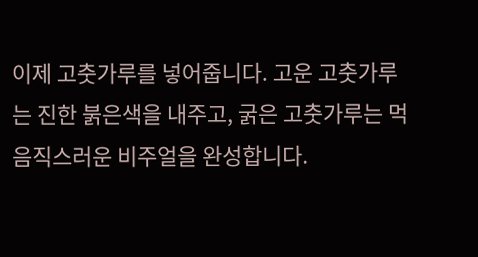이제 고춧가루를 넣어줍니다. 고운 고춧가루는 진한 붉은색을 내주고, 굵은 고춧가루는 먹음직스러운 비주얼을 완성합니다.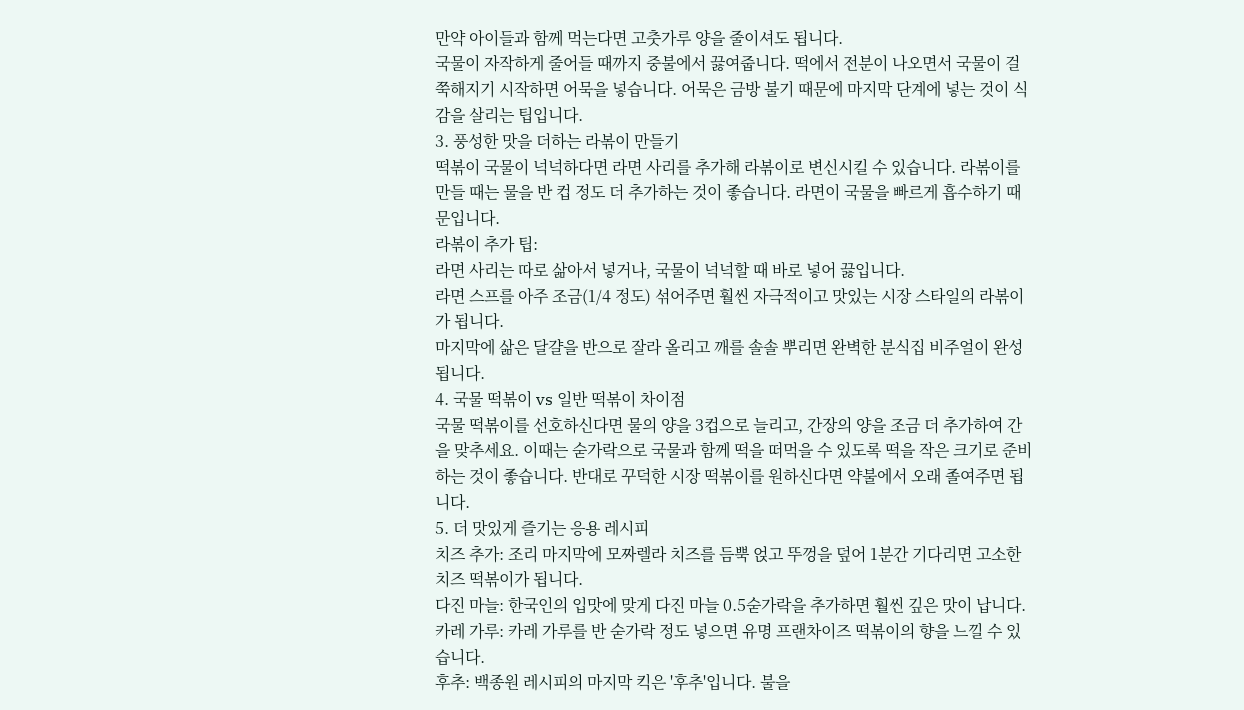만약 아이들과 함께 먹는다면 고춧가루 양을 줄이셔도 됩니다.
국물이 자작하게 줄어들 때까지 중불에서 끓여줍니다. 떡에서 전분이 나오면서 국물이 걸쭉해지기 시작하면 어묵을 넣습니다. 어묵은 금방 불기 때문에 마지막 단계에 넣는 것이 식감을 살리는 팁입니다.
3. 풍성한 맛을 더하는 라볶이 만들기
떡볶이 국물이 넉넉하다면 라면 사리를 추가해 라볶이로 변신시킬 수 있습니다. 라볶이를 만들 때는 물을 반 컵 정도 더 추가하는 것이 좋습니다. 라면이 국물을 빠르게 흡수하기 때문입니다.
라볶이 추가 팁:
라면 사리는 따로 삶아서 넣거나, 국물이 넉넉할 때 바로 넣어 끓입니다.
라면 스프를 아주 조금(1/4 정도) 섞어주면 훨씬 자극적이고 맛있는 시장 스타일의 라볶이가 됩니다.
마지막에 삶은 달걀을 반으로 잘라 올리고 깨를 솔솔 뿌리면 완벽한 분식집 비주얼이 완성됩니다.
4. 국물 떡볶이 vs 일반 떡볶이 차이점
국물 떡볶이를 선호하신다면 물의 양을 3컵으로 늘리고, 간장의 양을 조금 더 추가하여 간을 맞추세요. 이때는 숟가락으로 국물과 함께 떡을 떠먹을 수 있도록 떡을 작은 크기로 준비하는 것이 좋습니다. 반대로 꾸덕한 시장 떡볶이를 원하신다면 약불에서 오래 졸여주면 됩니다.
5. 더 맛있게 즐기는 응용 레시피
치즈 추가: 조리 마지막에 모짜렐라 치즈를 듬뿍 얹고 뚜껑을 덮어 1분간 기다리면 고소한 치즈 떡볶이가 됩니다.
다진 마늘: 한국인의 입맛에 맞게 다진 마늘 0.5숟가락을 추가하면 훨씬 깊은 맛이 납니다.
카레 가루: 카레 가루를 반 숟가락 정도 넣으면 유명 프랜차이즈 떡볶이의 향을 느낄 수 있습니다.
후추: 백종원 레시피의 마지막 킥은 '후추'입니다. 불을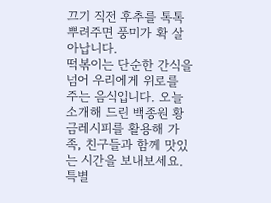끄기 직전 후추를 톡톡 뿌려주면 풍미가 확 살아납니다.
떡볶이는 단순한 간식을 넘어 우리에게 위로를 주는 음식입니다. 오늘 소개해 드린 백종원 황금레시피를 활용해 가족, 친구들과 함께 맛있는 시간을 보내보세요. 특별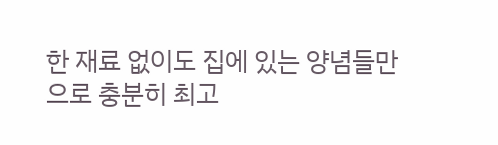한 재료 없이도 집에 있는 양념들만으로 충분히 최고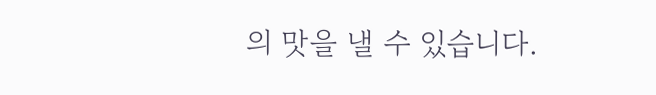의 맛을 낼 수 있습니다.